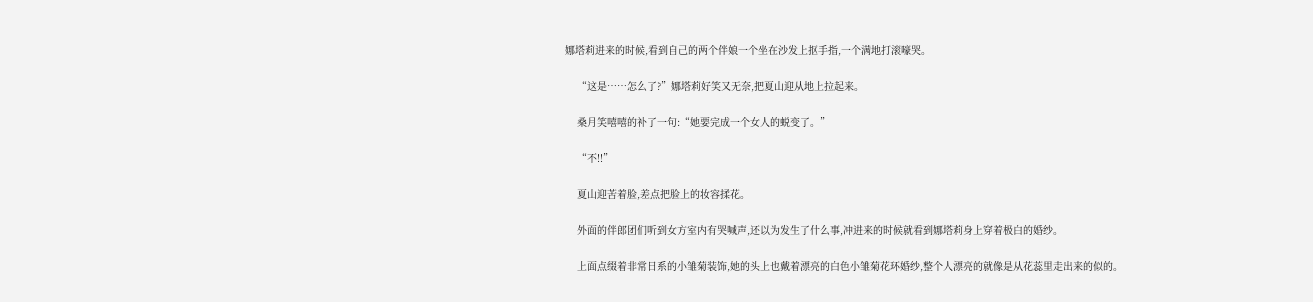娜塔莉进来的时候,看到自己的两个伴娘一个坐在沙发上抠手指,一个满地打滚嚎哭。

    “这是……怎么了?”娜塔莉好笑又无奈,把夏山迎从地上拉起来。

    桑月笑嘻嘻的补了一句:“她要完成一个女人的蜕变了。”

    “不!!”

    夏山迎苦着脸,差点把脸上的妆容揉花。

    外面的伴郎团们听到女方室内有哭喊声,还以为发生了什么事,冲进来的时候就看到娜塔莉身上穿着极白的婚纱。

    上面点缀着非常日系的小雏菊装饰,她的头上也戴着漂亮的白色小雏菊花环婚纱,整个人漂亮的就像是从花蕊里走出来的似的。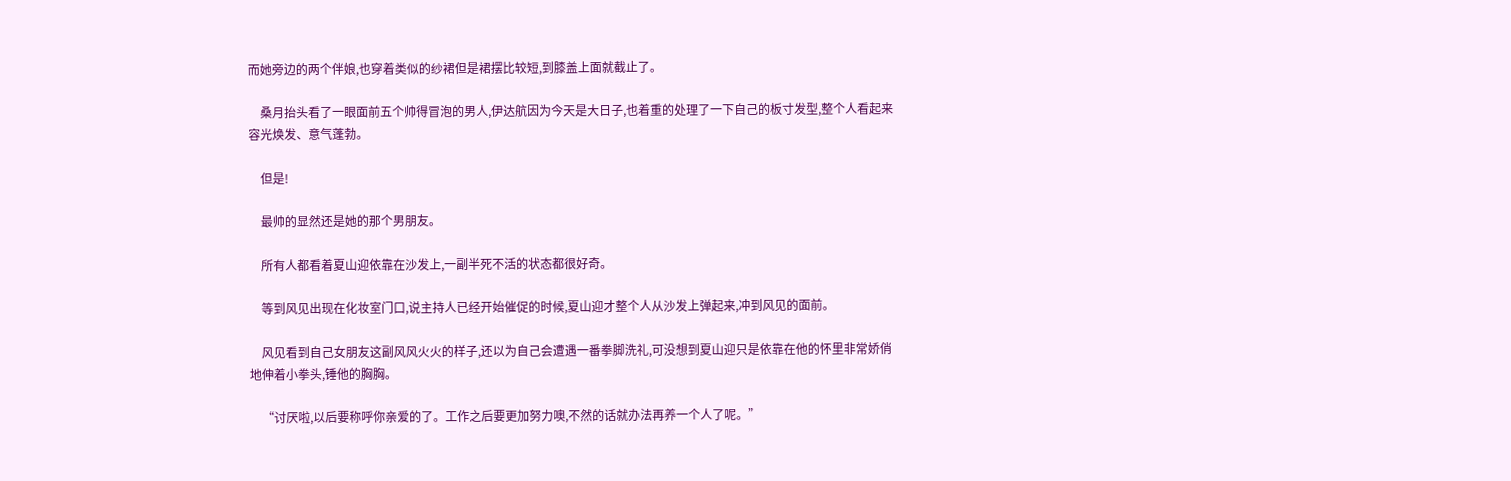而她旁边的两个伴娘,也穿着类似的纱裙但是裙摆比较短,到膝盖上面就截止了。

    桑月抬头看了一眼面前五个帅得冒泡的男人,伊达航因为今天是大日子,也着重的处理了一下自己的板寸发型,整个人看起来容光焕发、意气蓬勃。

    但是!

    最帅的显然还是她的那个男朋友。

    所有人都看着夏山迎依靠在沙发上,一副半死不活的状态都很好奇。

    等到风见出现在化妆室门口,说主持人已经开始催促的时候,夏山迎才整个人从沙发上弹起来,冲到风见的面前。

    风见看到自己女朋友这副风风火火的样子,还以为自己会遭遇一番拳脚洗礼,可没想到夏山迎只是依靠在他的怀里非常娇俏地伸着小拳头,锤他的胸胸。

    “讨厌啦,以后要称呼你亲爱的了。工作之后要更加努力噢,不然的话就办法再养一个人了呢。”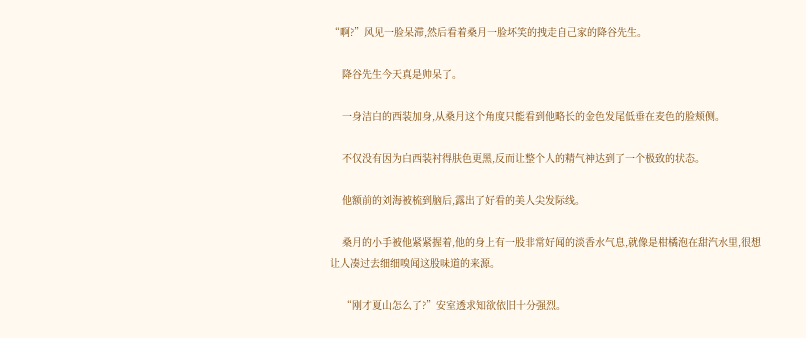“啊?”风见一脸呆滞,然后看着桑月一脸坏笑的拽走自己家的降谷先生。

    降谷先生今天真是帅呆了。

    一身洁白的西装加身,从桑月这个角度只能看到他略长的金色发尾低垂在麦色的脸颊侧。

    不仅没有因为白西装衬得肤色更黑,反而让整个人的精气神达到了一个极致的状态。

    他额前的刘海被梳到脑后,露出了好看的美人尖发际线。

    桑月的小手被他紧紧握着,他的身上有一股非常好闻的淡香水气息,就像是柑橘泡在甜汽水里,很想让人凑过去细细嗅闻这股味道的来源。

    “刚才夏山怎么了?”安室透求知欲依旧十分强烈。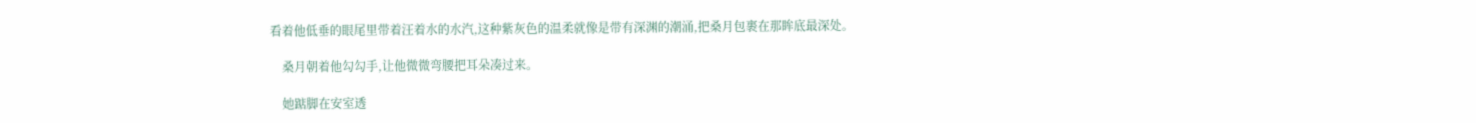看着他低垂的眼尾里带着汪着水的水汽,这种紫灰色的温柔就像是带有深渊的潮涌,把桑月包裹在那眸底最深处。

    桑月朝着他勾勾手,让他微微弯腰把耳朵凑过来。

    她踮脚在安室透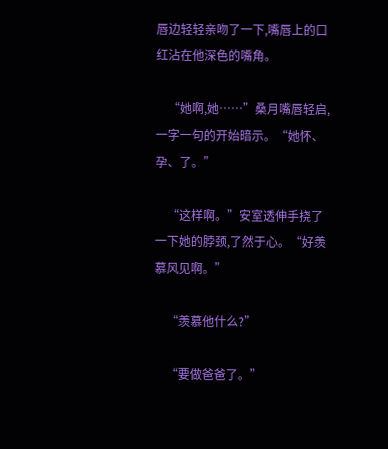唇边轻轻亲吻了一下,嘴唇上的口红沾在他深色的嘴角。

    “她啊,她……”桑月嘴唇轻启,一字一句的开始暗示。“她怀、孕、了。”

    “这样啊。”安室透伸手挠了一下她的脖颈,了然于心。“好羡慕风见啊。”

    “羡慕他什么?”

    “要做爸爸了。”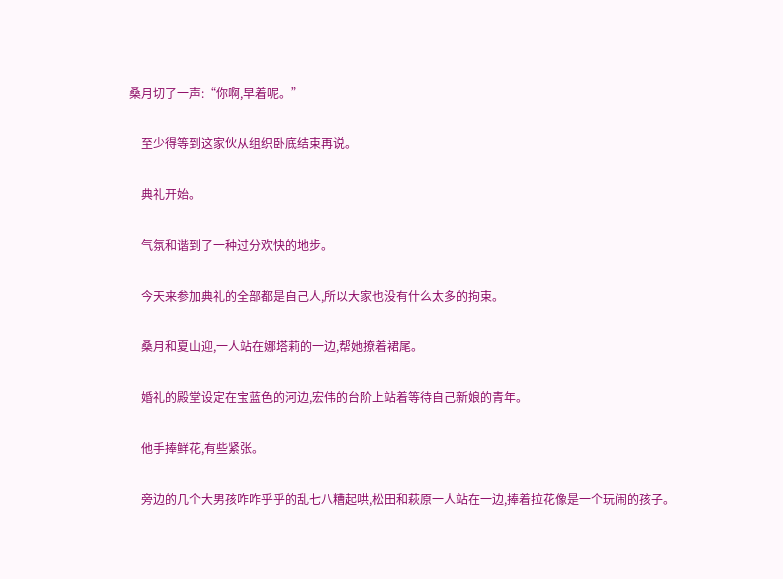桑月切了一声:“你啊,早着呢。”

    至少得等到这家伙从组织卧底结束再说。

    典礼开始。

    气氛和谐到了一种过分欢快的地步。

    今天来参加典礼的全部都是自己人,所以大家也没有什么太多的拘束。

    桑月和夏山迎,一人站在娜塔莉的一边,帮她撩着裙尾。

    婚礼的殿堂设定在宝蓝色的河边,宏伟的台阶上站着等待自己新娘的青年。

    他手捧鲜花,有些紧张。

    旁边的几个大男孩咋咋乎乎的乱七八糟起哄,松田和萩原一人站在一边,捧着拉花像是一个玩闹的孩子。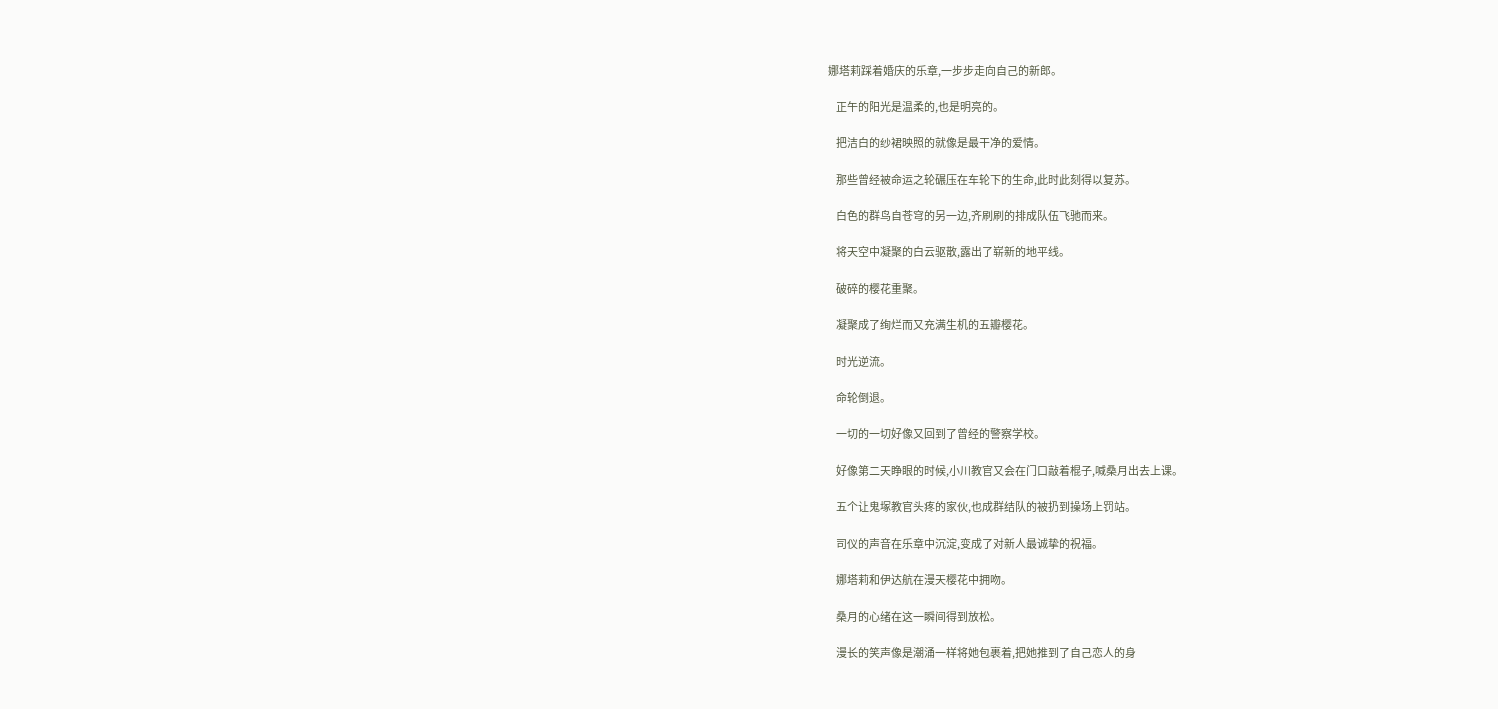娜塔莉踩着婚庆的乐章,一步步走向自己的新郎。

    正午的阳光是温柔的,也是明亮的。

    把洁白的纱裙映照的就像是最干净的爱情。

    那些曾经被命运之轮碾压在车轮下的生命,此时此刻得以复苏。

    白色的群鸟自苍穹的另一边,齐刷刷的排成队伍飞驰而来。

    将天空中凝聚的白云驱散,露出了崭新的地平线。

    破碎的樱花重聚。

    凝聚成了绚烂而又充满生机的五瓣樱花。

    时光逆流。

    命轮倒退。

    一切的一切好像又回到了曾经的警察学校。

    好像第二天睁眼的时候,小川教官又会在门口敲着棍子,喊桑月出去上课。

    五个让鬼塚教官头疼的家伙,也成群结队的被扔到操场上罚站。

    司仪的声音在乐章中沉淀,变成了对新人最诚挚的祝福。

    娜塔莉和伊达航在漫天樱花中拥吻。

    桑月的心绪在这一瞬间得到放松。

    漫长的笑声像是潮涌一样将她包裹着,把她推到了自己恋人的身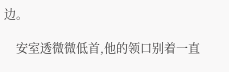边。

    安室透微微低首,他的领口别着一直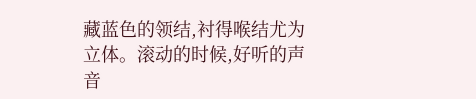藏蓝色的领结,衬得喉结尤为立体。滚动的时候,好听的声音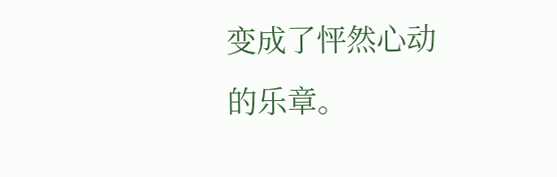变成了怦然心动的乐章。